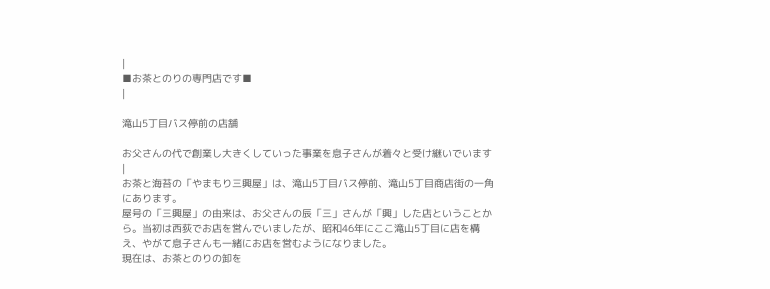|
■お茶とのりの専門店です■
|

滝山5丁目バス停前の店舗

お父さんの代で創業し大きくしていった事業を息子さんが着々と受け継いでいます
|
お茶と海苔の「やまもり三興屋」は、滝山5丁目バス停前、滝山5丁目商店街の一角にあります。
屋号の「三興屋」の由来は、お父さんの辰「三」さんが「興」した店ということから。当初は西荻でお店を営んでいましたが、昭和46年にここ滝山5丁目に店を構え、やがて息子さんも一緒にお店を営むようになりました。
現在は、お茶とのりの卸を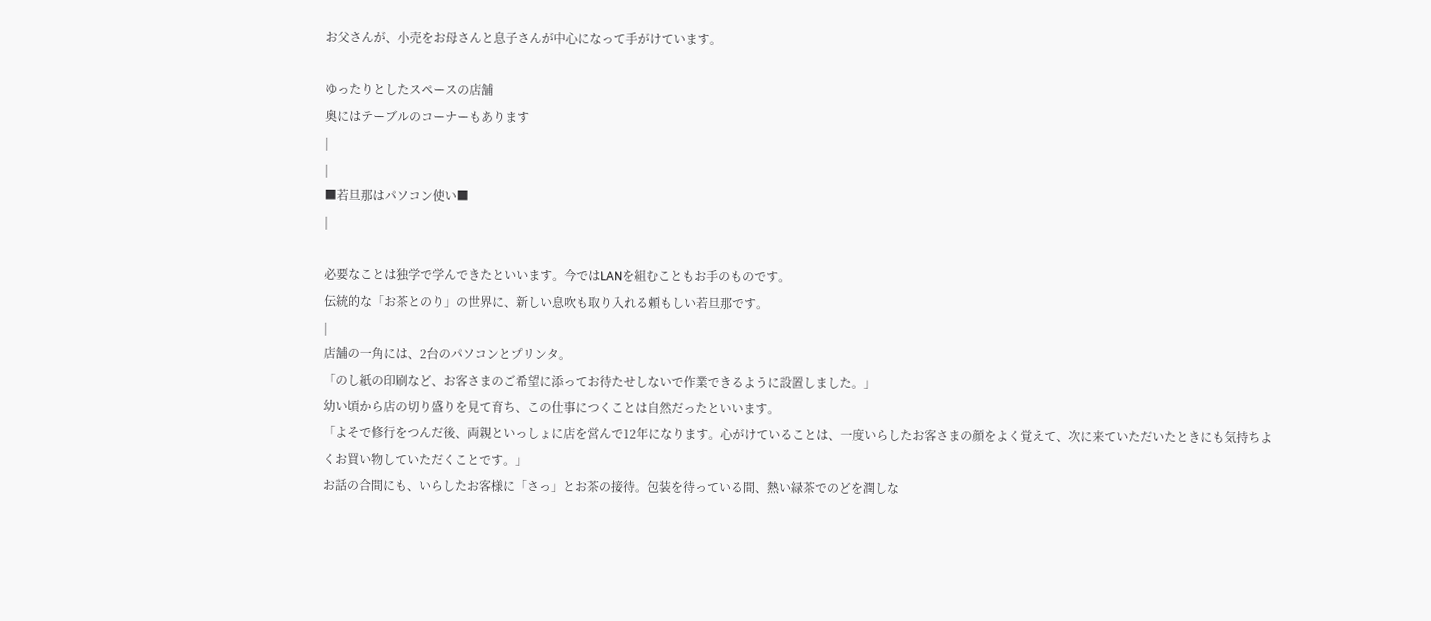お父さんが、小売をお母さんと息子さんが中心になって手がけています。

ゆったりとしたスペースの店舗
奥にはテーブルのコーナーもあります
|
|
■若旦那はパソコン使い■
|

必要なことは独学で学んできたといいます。今ではLANを組むこともお手のものです。
伝統的な「お茶とのり」の世界に、新しい息吹も取り入れる頼もしい若旦那です。
|
店舗の一角には、2台のパソコンとプリンタ。
「のし紙の印刷など、お客さまのご希望に添ってお待たせしないで作業できるように設置しました。」
幼い頃から店の切り盛りを見て育ち、この仕事につくことは自然だったといいます。
「よそで修行をつんだ後、両親といっしょに店を営んで12年になります。心がけていることは、一度いらしたお客さまの顔をよく覚えて、次に来ていただいたときにも気持ちよくお買い物していただくことです。」
お話の合間にも、いらしたお客様に「さっ」とお茶の接待。包装を待っている間、熱い緑茶でのどを潤しな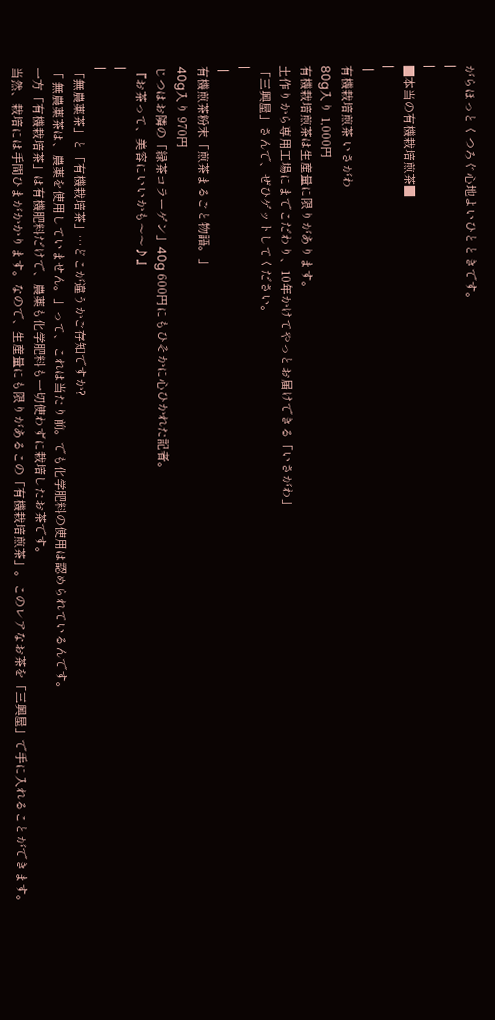がらほっとくつろぐ心地よいひとときです。
|
|
■本当の有機栽培煎茶■
|
 |
有機栽培煎茶 いさがわ
80g入り 1,000円
有機栽培煎茶は生産量に限りがあります。
土作りから専用工場にまでこだわり、10年かけてやっとお届けできる「いさがわ」
「三興屋」さんで、ぜひゲットしてください。
|
 |
有機煎茶粉末「煎茶まるごと物語。」
40g入り 970円
じつはお隣の「緑茶コラーゲン」40g 600円にもひそかに心ひかれた記者。
『お茶って、美容にいいかも〜〜♪』
|
|
「無農薬茶」と「有機栽培茶」…どこが違うかご存知ですか?
「 無農薬茶は、農薬を使用していません。」って、これは当たり前。でも化学肥料の使用は認められているんです。
一方「有機栽培茶」は有機肥料だけで、農薬も化学肥料も一切使わずに栽培したお茶です。
当然、栽培には手間ひまがかかります。なので、生産量にも限りがあるこの「有機栽培煎茶」。このレアなお茶を「三興屋」で手に入れることができます。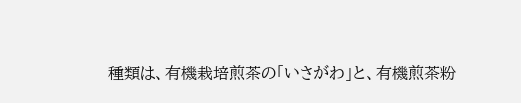種類は、有機栽培煎茶の「いさがわ」と、有機煎茶粉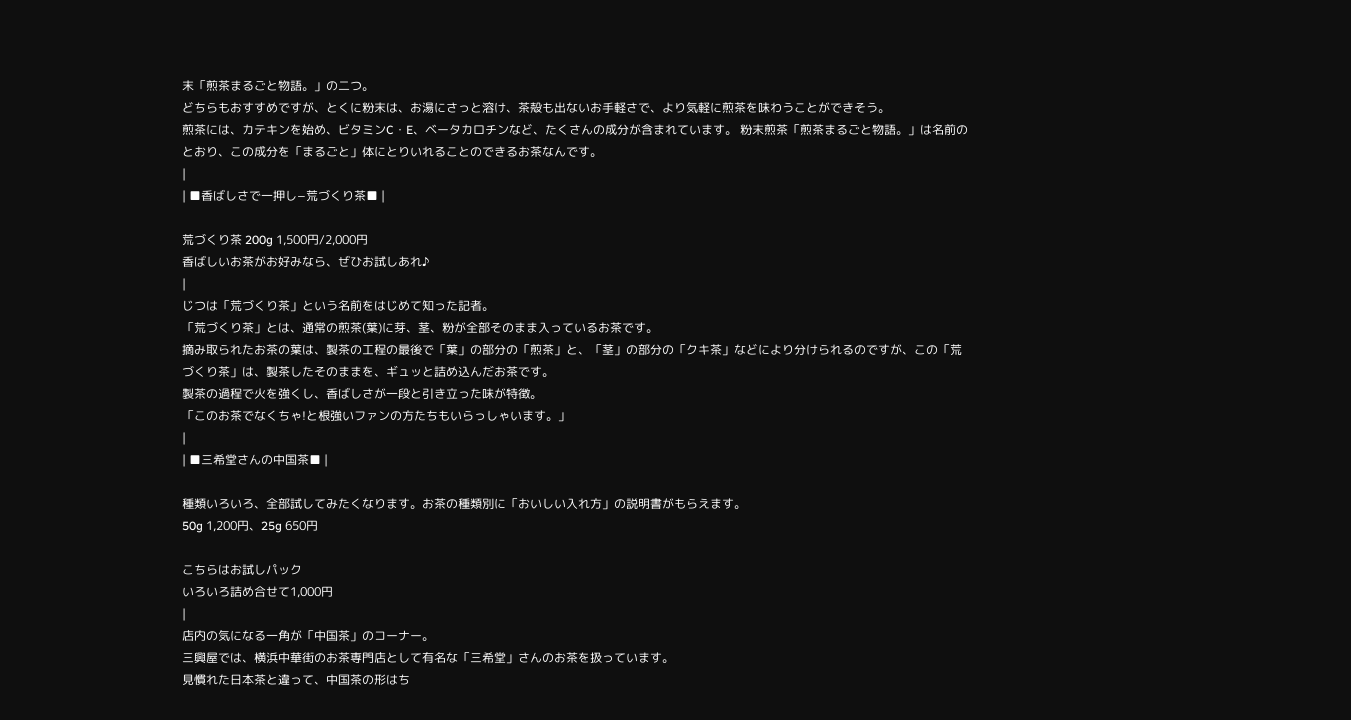末「煎茶まるごと物語。」の二つ。
どちらもおすすめですが、とくに粉末は、お湯にさっと溶け、茶殻も出ないお手軽さで、より気軽に煎茶を味わうことができそう。
煎茶には、カテキンを始め、ビタミンC・E、ベータカロチンなど、たくさんの成分が含まれています。 粉末煎茶「煎茶まるごと物語。」は名前のとおり、この成分を「まるごと」体にとりいれることのできるお茶なんです。
|
| ■香ばしさで一押し−荒づくり茶■ |

荒づくり茶 200g 1,500円/2,000円
香ばしいお茶がお好みなら、ぜひお試しあれ♪
|
じつは「荒づくり茶」という名前をはじめて知った記者。
「荒づくり茶」とは、通常の煎茶(葉)に芽、茎、粉が全部そのまま入っているお茶です。
摘み取られたお茶の葉は、製茶の工程の最後で「葉」の部分の「煎茶」と、「茎」の部分の「クキ茶」などにより分けられるのですが、この「荒づくり茶」は、製茶したそのままを、ギュッと詰め込んだお茶です。
製茶の過程で火を強くし、香ばしさが一段と引き立った味が特徴。
「このお茶でなくちゃ!と根強いファンの方たちもいらっしゃいます。」
|
| ■三希堂さんの中国茶■ |

種類いろいろ、全部試してみたくなります。お茶の種類別に「おいしい入れ方」の説明書がもらえます。
50g 1,200円、25g 650円

こちらはお試しパック
いろいろ詰め合せて1,000円
|
店内の気になる一角が「中国茶」のコーナー。
三興屋では、横浜中華街のお茶専門店として有名な「三希堂」さんのお茶を扱っています。
見慣れた日本茶と違って、中国茶の形はち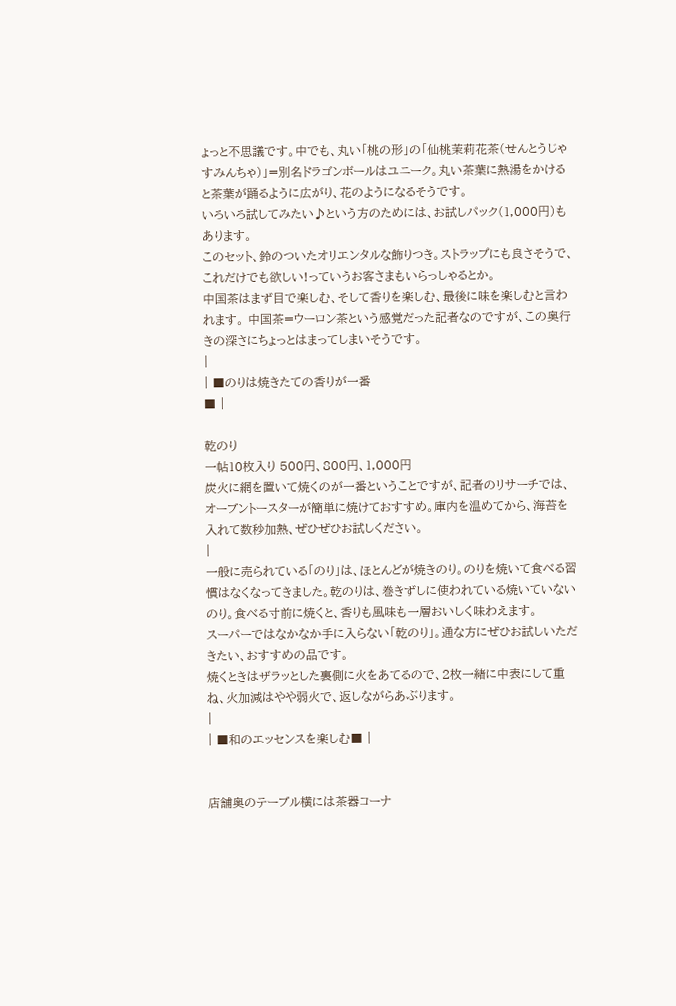ょっと不思議です。中でも、丸い「桃の形」の「仙桃茉莉花茶(せんとうじゃすみんちゃ)」=別名ドラゴンボールはユニーク。丸い茶葉に熱湯をかけると茶葉が踊るように広がり、花のようになるそうです。
いろいろ試してみたい♪という方のためには、お試しパック(1,000円)もあります。
このセット、鈴のついたオリエンタルな飾りつき。ストラップにも良さそうで、これだけでも欲しい!っていうお客さまもいらっしゃるとか。
中国茶はまず目で楽しむ、そして香りを楽しむ、最後に味を楽しむと言われます。 中国茶=ウーロン茶という感覚だった記者なのですが、この奥行きの深さにちょっとはまってしまいそうです。
|
| ■のりは焼きたての香りが一番
■ |

乾のり
一帖10枚入り 500円、800円、1,000円
炭火に網を置いて焼くのが一番ということですが、記者のリサーチでは、オーブントースターが簡単に焼けておすすめ。庫内を温めてから、海苔を入れて数秒加熱、ぜひぜひお試しください。
|
一般に売られている「のり」は、ほとんどが焼きのり。のりを焼いて食べる習慣はなくなってきました。乾のりは、巻きずしに使われている焼いていないのり。食べる寸前に焼くと、香りも風味も一層おいしく味わえます。
スーパーではなかなか手に入らない「乾のり」。通な方にぜひお試しいただきたい、おすすめの品です。
焼くときはザラッとした裏側に火をあてるので、2枚一緒に中表にして重ね、火加減はやや弱火で、返しながらあぶります。
|
| ■和のエッセンスを楽しむ■ |


店舗奥のテーブル横には茶器コーナ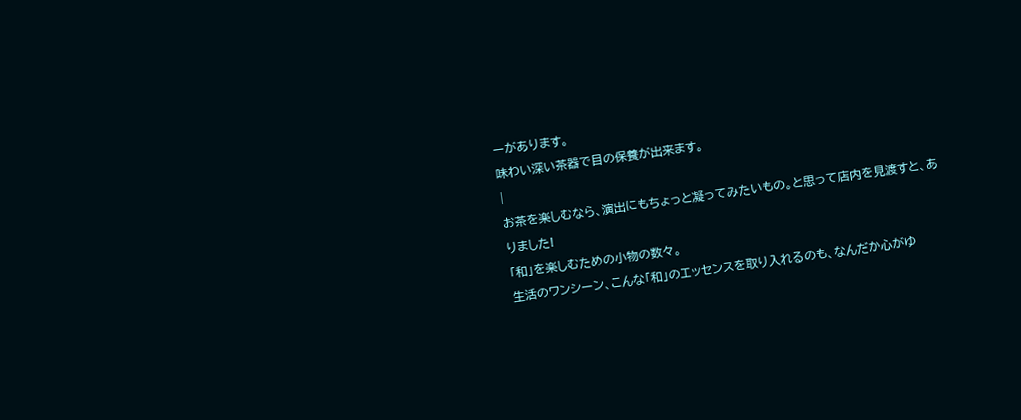ーがあります。
味わい深い茶器で目の保養が出来ます。
|
お茶を楽しむなら、演出にもちょっと凝ってみたいもの。と思って店内を見渡すと、ありました!
「和」を楽しむための小物の数々。
生活のワンシーン、こんな「和」のエッセンスを取り入れるのも、なんだか心がゆ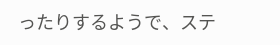ったりするようで、ステ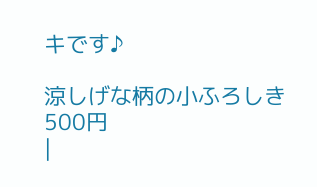キです♪

涼しげな柄の小ふろしき 500円
|